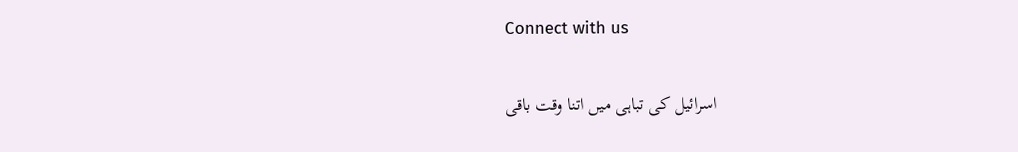Connect with us

اسرائیل کی تباہی میں اتنا وقت باقی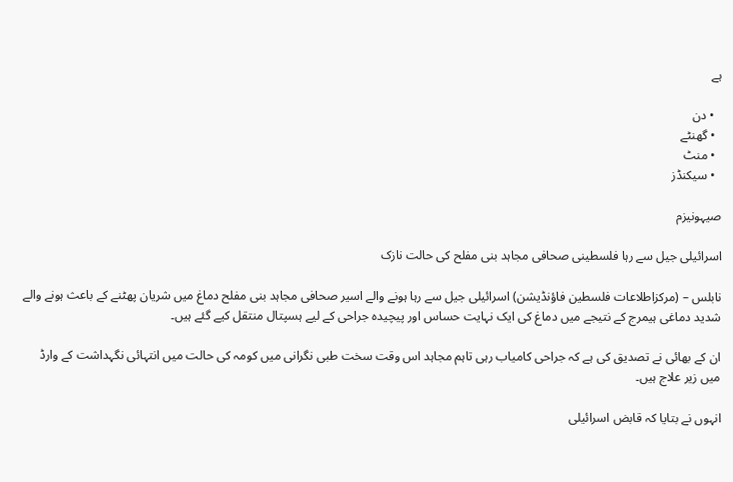ہے

  • دن
  • گھنٹے
  • منٹ
  • سیکنڈز

صیہونیزم

اسرائیلی جیل سے رہا فلسطینی صحافی مجاہد بنی مفلح کی حالت نازک

نابلس – (مرکزاطلاعات فلسطین فاؤنڈیشن) اسرائیلی جیل سے رہا ہونے والے اسیر صحافی مجاہد بنی مفلح دماغ میں شریان پھٹنے کے باعث ہونے والے شدید دماغی ہیمرج کے نتیجے میں دماغ کی ایک نہایت حساس اور پیچیدہ جراحی کے لیے ہسپتال منتقل کیے گئے ہیں۔

ان کے بھائی نے تصدیق کی ہے کہ جراحی کامیاب رہی تاہم مجاہد اس وقت سخت طبی نگرانی میں کومہ کی حالت میں انتہائی نگہداشت کے وارڈ میں زیر علاج ہیں۔

انہوں نے بتایا کہ قابض اسرائیلی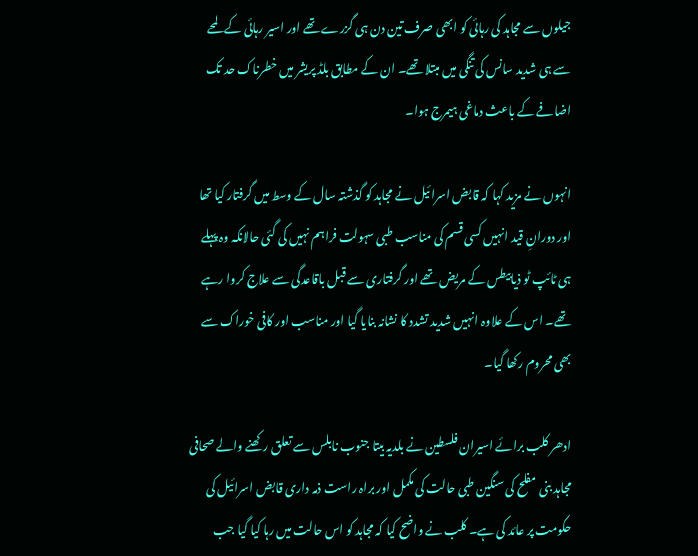جیلوں سے مجاہد کی رہائی کو ابھی صرف تین دن ہی گزرے تھے اور اسیر رہائی کے لمحے سے ہی شدید سانس کی تنگی میں مبتلا تھے۔ ان کے مطابق بلڈ پریشر میں خطرناک حد تک اضافے کے باعث دماغی ہیمرج ہوا۔

انہوں نے مزید کہا کہ قابض اسرائیل نے مجاہد کو گذشتہ سال کے وسط میں گرفتار کیا تھا اور دورانِ قید انہیں کسی قسم کی مناسب طبی سہولت فراہم نہیں کی گئی حالانکہ وہ پہلے ہی ٹائپ ٹو ذیابیطس کے مریض تھے اور گرفتاری سے قبل باقاعدگی سے علاج کروا رہے تھے۔ اس کے علاوہ انہیں شدید تشدد کا نشانہ بنایا گیا اور مناسب اور کافی خوراک سے بھی محروم رکھا گیا۔

ادھر کلب برائے اسیران فلسطین نے بلدیہ بیتا جنوب نابلس سے تعلق رکھنے والے صحافی مجاہد بنی مفلح کی سنگین طبی حالت کی مکمل اور براہ راست ذمہ داری قابض اسرائیل کی حکومت پر عائد کی ہے۔ کلب نے واضح کیا کہ مجاہد کو اس حالت میں رہا کیا گیا جب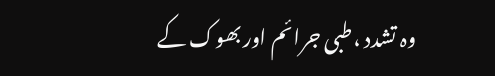وہ تشدد ،طبی جرائم اور بھوک کے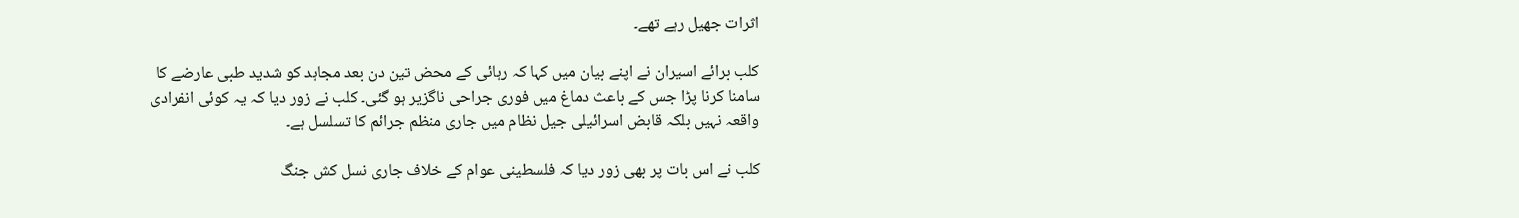اثرات جھیل رہے تھے۔

کلب برائے اسیران نے اپنے بیان میں کہا کہ رہائی کے محض تین دن بعد مجاہد کو شدید طبی عارضے کا سامنا کرنا پڑا جس کے باعث دماغ میں فوری جراحی ناگزیر ہو گئی۔ کلب نے زور دیا کہ یہ کوئی انفرادی واقعہ نہیں بلکہ قابض اسرائیلی جیل نظام میں جاری منظم جرائم کا تسلسل ہے۔

کلب نے اس بات پر بھی زور دیا کہ فلسطینی عوام کے خلاف جاری نسل کش جنگ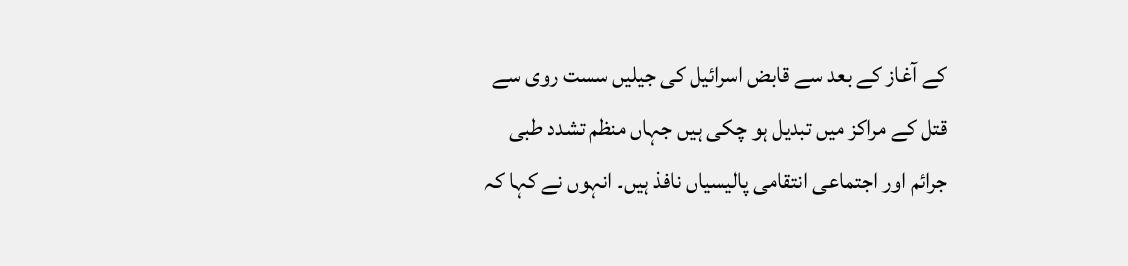کے آغاز کے بعد سے قابض اسرائیل کی جیلیں سست روی سے قتل کے مراکز میں تبدیل ہو چکی ہیں جہاں منظم تشدد طبی جرائم اور اجتماعی انتقامی پالیسیاں نافذ ہیں۔ انہوں نے کہا کہ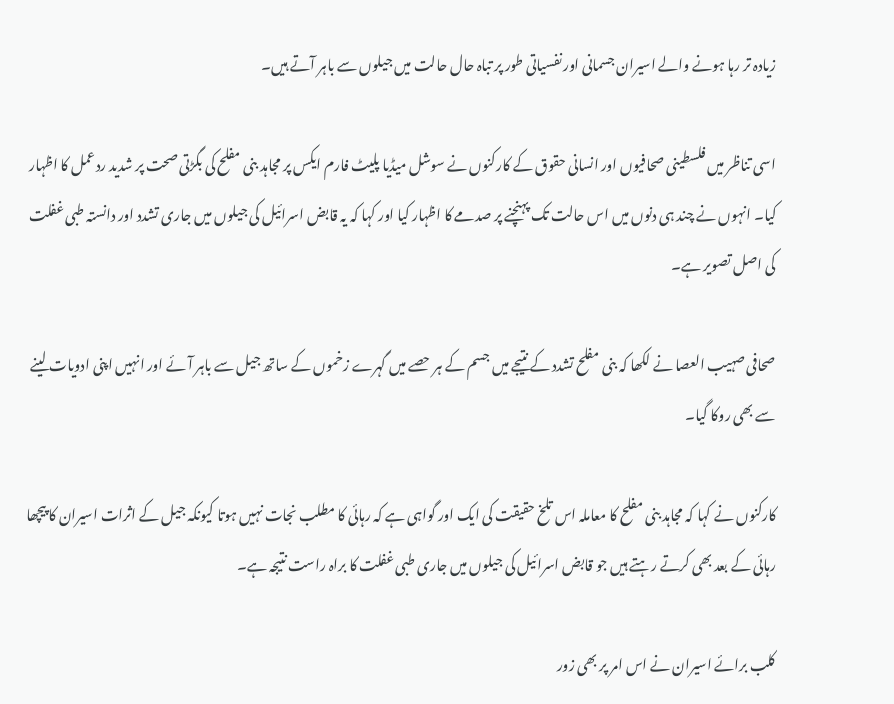زیادہ تر رہا ہونے والے اسیران جسمانی اور نفسیاتی طور پر تباہ حال حالت میں جیلوں سے باہر آتے ہیں۔

اسی تناظر میں فلسطینی صحافیوں اور انسانی حقوق کے کارکنوں نے سوشل میڈیا پلیٹ فارم ایکس پر مجاہد بنی مفلح کی بگڑتی صحت پر شدید ردعمل کا اظہار کیا۔ انہوں نے چند ہی دنوں میں اس حالت تک پہنچنے پر صدمے کا اظہار کیا اور کہا کہ یہ قابض اسرائیل کی جیلوں میں جاری تشدد اور دانستہ طبی غفلت کی اصل تصویر ہے۔

صحافی صہیب العصا نے لکھا کہ بنی مفلح تشدد کے نتیجے میں جسم کے ہر حصے میں گہرے زخموں کے ساتھ جیل سے باہر آئے اور انہیں اپنی ادویات لینے سے بھی روکا گیا۔

کارکنوں نے کہا کہ مجاہد بنی مفلح کا معاملہ اس تلخ حقیقت کی ایک اور گواہی ہے کہ رہائی کا مطلب نجات نہیں ہوتا کیونکہ جیل کے اثرات اسیران کا پیچھا رہائی کے بعد بھی کرتے رہتے ہیں جو قابض اسرائیل کی جیلوں میں جاری طبی غفلت کا براہ راست نتیجہ ہے۔

کلب برائے اسیران نے اس امر پر بھی زور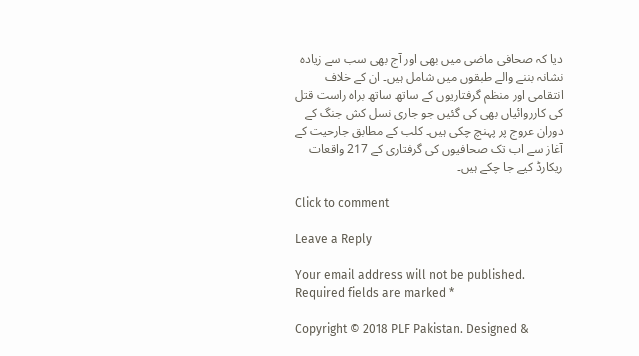دیا کہ صحافی ماضی میں بھی اور آج بھی سب سے زیادہ نشانہ بننے والے طبقوں میں شامل ہیں۔ ان کے خلاف انتقامی اور منظم گرفتاریوں کے ساتھ ساتھ براہ راست قتل کی کارروائیاں بھی کی گئیں جو جاری نسل کش جنگ کے دوران عروج پر پہنچ چکی ہیں۔ کلب کے مطابق جارحیت کے آغاز سے اب تک صحافیوں کی گرفتاری کے 217 واقعات ریکارڈ کیے جا چکے ہیں۔

Click to comment

Leave a Reply

Your email address will not be published. Required fields are marked *

Copyright © 2018 PLF Pakistan. Designed &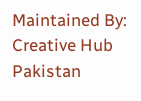Maintained By: Creative Hub Pakistan